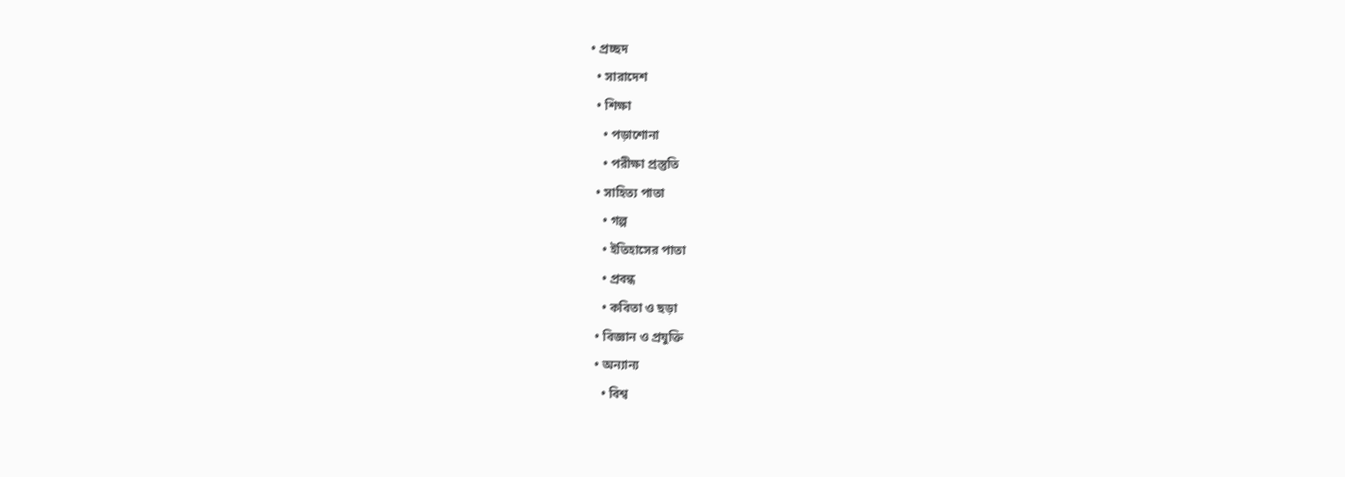• প্রচ্ছদ
  • সারাদেশ
  • শিক্ষা
    • পড়াশোনা
    • পরীক্ষা প্রস্তুতি
  • সাহিত্য পাতা
    • গল্প
    • ইতিহাসের পাতা
    • প্রবন্ধ
    • কবিতা ও ছড়া
  • বিজ্ঞান ও প্রযুক্তি
  • অন্যান্য
    • বিশ্ব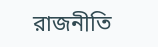রাজনীতি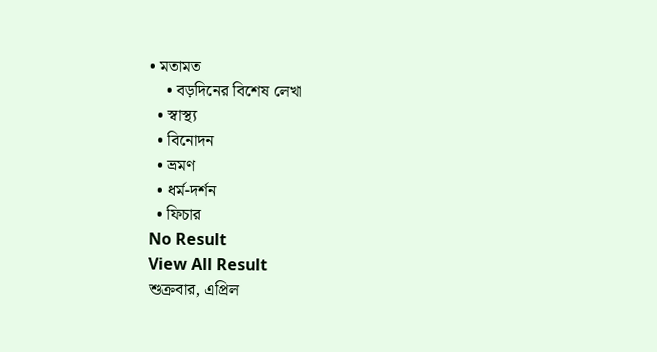• মতামত
    • বড়দিনের বিশেষ লেখা
  • স্বাস্থ্য
  • বিনোদন
  • ভ্রমণ
  • ধর্ম-দর্শন
  • ফিচার
No Result
View All Result
শুক্রবার, এপ্রিল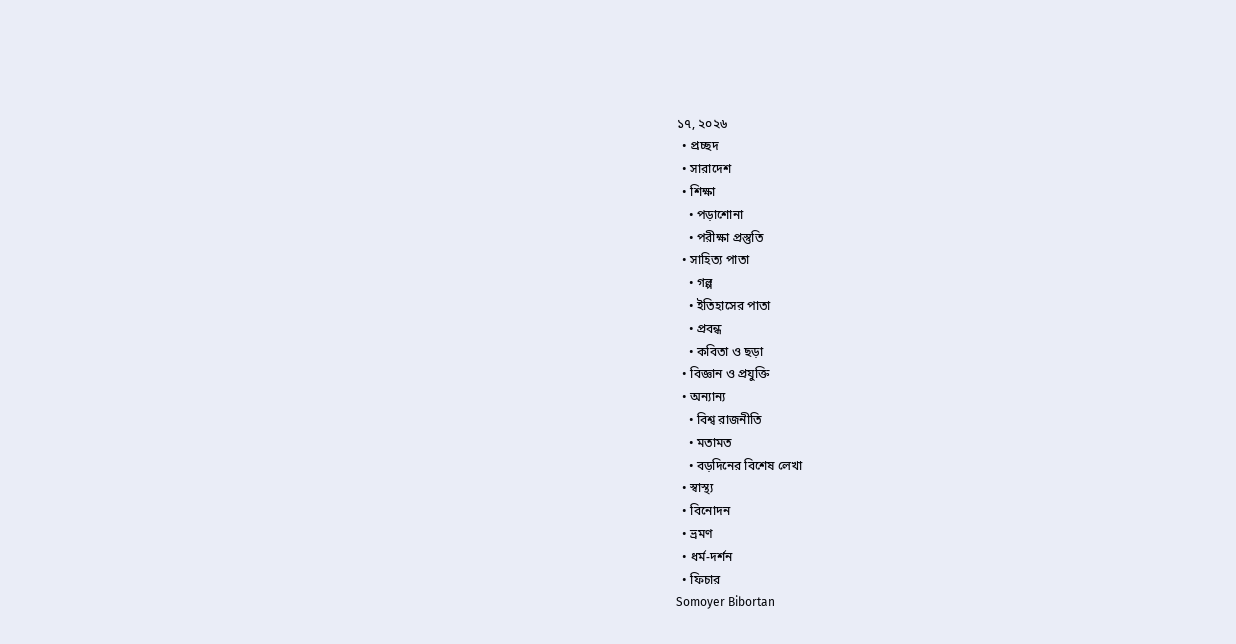১৭, ২০২৬
  • প্রচ্ছদ
  • সারাদেশ
  • শিক্ষা
    • পড়াশোনা
    • পরীক্ষা প্রস্তুতি
  • সাহিত্য পাতা
    • গল্প
    • ইতিহাসের পাতা
    • প্রবন্ধ
    • কবিতা ও ছড়া
  • বিজ্ঞান ও প্রযুক্তি
  • অন্যান্য
    • বিশ্ব রাজনীতি
    • মতামত
    • বড়দিনের বিশেষ লেখা
  • স্বাস্থ্য
  • বিনোদন
  • ভ্রমণ
  • ধর্ম-দর্শন
  • ফিচার
Somoyer Bibortan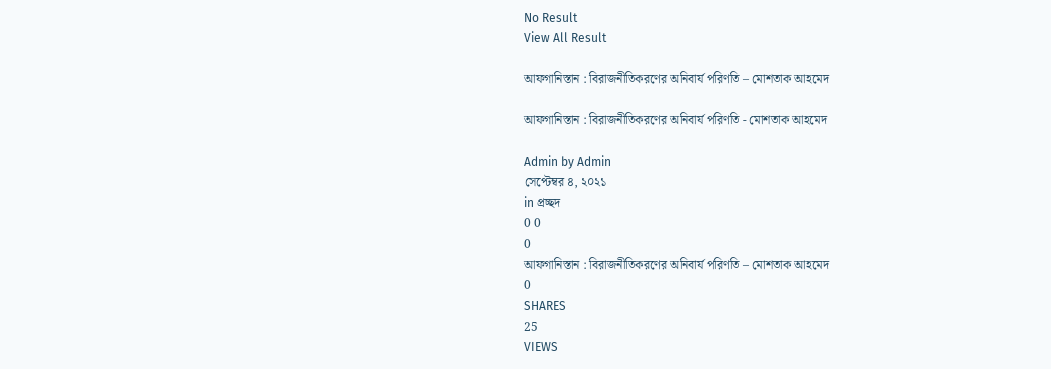No Result
View All Result

আফগানিস্তান : বিরাজনীতিকরণের অনিবার্য পরিণতি – মোশতাক আহমেদ

আফগানিস্তান : বিরাজনীতিকরণের অনিবার্য পরিণতি - মোশতাক আহমেদ

Admin by Admin
সেপ্টেম্বর ৪, ২০২১
in প্রচ্ছদ
0 0
0
আফগানিস্তান : বিরাজনীতিকরণের অনিবার্য পরিণতি – মোশতাক আহমেদ
0
SHARES
25
VIEWS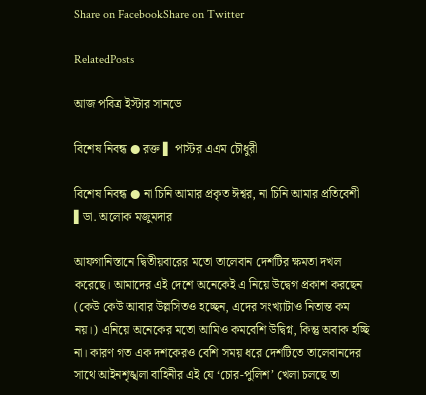Share on FacebookShare on Twitter

RelatedPosts

আজ পবিত্র ইস্টার সানডে

বিশেষ নিবন্ধ ● রক্ত ▌ পাস্টর এএম চৌধুরী

বিশেষ নিবন্ধ ● না চিনি আমার প্রকৃত ঈশ্বর, না চিনি আমার প্রতিবেশী ▌ডা. অলোক মজুমদার

আফগানিস্তানে দ্বিতীয়বারের মতো তালেবান দেশটির ক্ষমতা দখল করেছে। আমাদের এই দেশে অনেকেই এ নিয়ে উদ্বেগ প্রকাশ করছেন (কেউ কেউ আবার উল্লসিতও হচ্ছেন, এদের সংখ্যাটাও নিতান্ত কম নয়।) এনিয়ে অনেকের মতো আমিও কমবেশি উদ্বিগ্ন, কিন্তু অবাক হচ্ছি না। কারণ গত এক দশকেরও বেশি সময় ধরে দেশটিতে তালেবানদের সাথে আইনশৃঙ্খলা বাহিনীর এই যে ‘চোর-পুলিশ’ খেলা চলছে তা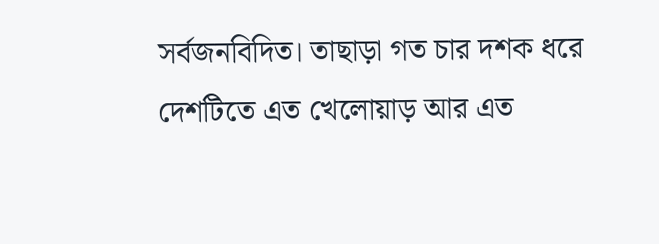সর্বজনবিদিত। তাছাড়া গত চার দশক ধরে দেশটিতে এত খেলোয়াড় আর এত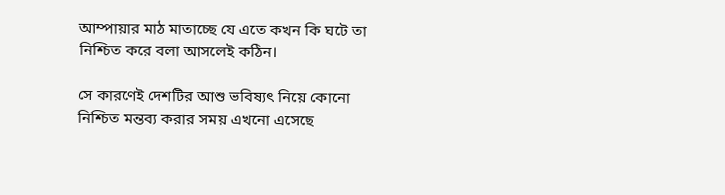আম্পায়ার মাঠ মাতাচ্ছে যে এতে কখন কি ঘটে তা নিশ্চিত করে বলা আসলেই কঠিন।

সে কারণেই দেশটির আশু ভবিষ্যৎ নিয়ে কোনো নিশ্চিত মন্তব্য করার সময় এখনো এসেছে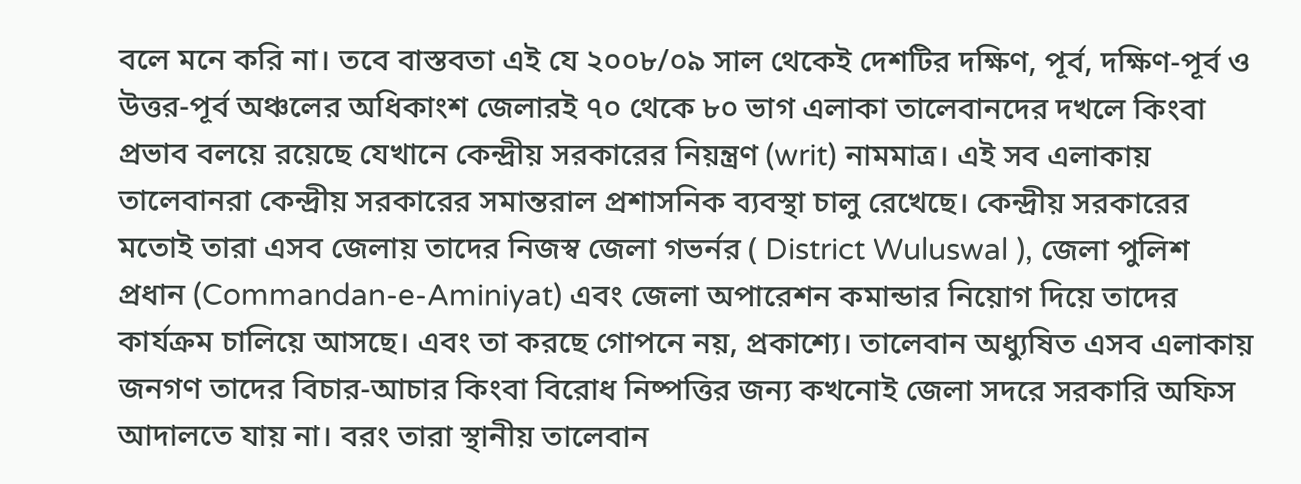বলে মনে করি না। তবে বাস্তবতা এই যে ২০০৮/০৯ সাল থেকেই দেশটির দক্ষিণ, পূর্ব, দক্ষিণ-পূর্ব ও উত্তর-পূর্ব অঞ্চলের অধিকাংশ জেলারই ৭০ থেকে ৮০ ভাগ এলাকা তালেবানদের দখলে কিংবা প্রভাব বলয়ে রয়েছে যেখানে কেন্দ্রীয় সরকারের নিয়ন্ত্রণ (writ) নামমাত্র। এই সব এলাকায় তালেবানরা কেন্দ্রীয় সরকারের সমান্তরাল প্রশাসনিক ব্যবস্থা চালু রেখেছে। কেন্দ্রীয় সরকারের মতোই তারা এসব জেলায় তাদের নিজস্ব জেলা গভর্নর ( District Wuluswal ), জেলা পুলিশ প্রধান (Commandan-e-Aminiyat) এবং জেলা অপারেশন কমান্ডার নিয়োগ দিয়ে তাদের কার্যক্রম চালিয়ে আসছে। এবং তা করছে গোপনে নয়, প্রকাশ্যে। তালেবান অধ্যুষিত এসব এলাকায় জনগণ তাদের বিচার-আচার কিংবা বিরোধ নিষ্পত্তির জন্য কখনোই জেলা সদরে সরকারি অফিস আদালতে যায় না। বরং তারা স্থানীয় তালেবান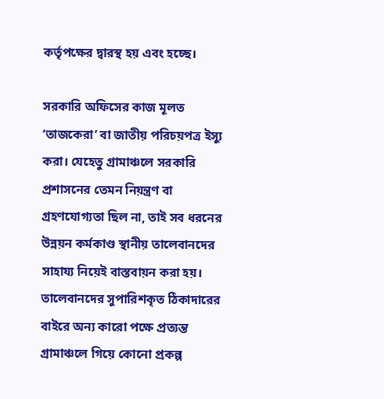কর্তৃপক্ষের দ্বারস্থ হয় এবং হচ্ছে।

সরকারি অফিসের কাজ মূলত ‘তাজকেরা’ বা জাতীয় পরিচয়পত্র ইস্যু করা। যেহেতু গ্রামাঞ্চলে সরকারি প্রশাসনের তেমন নিয়ন্ত্রণ বা গ্রহণযোগ্যতা ছিল না, তাই সব ধরনের উন্নয়ন কর্মকাণ্ড স্থানীয় তালেবানদের সাহায্য নিয়েই বাস্তবায়ন করা হয়। তালেবানদের সুপারিশকৃত ঠিকাদারের বাইরে অন্য কারো পক্ষে প্রত্যন্ত গ্রামাঞ্চলে গিয়ে কোনো প্রকল্প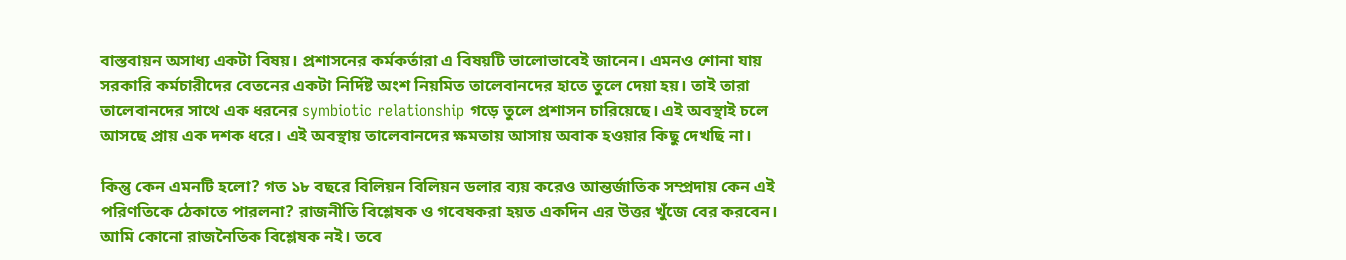বাস্তবায়ন অসাধ্য একটা বিষয়। প্রশাসনের কর্মকর্তারা এ বিষয়টি ভালোভাবেই জানেন। এমনও শোনা যায় সরকারি কর্মচারীদের বেতনের একটা নির্দিষ্ট অংশ নিয়মিত তালেবানদের হাতে তুলে দেয়া হয়। তাই তারা তালেবানদের সাথে এক ধরনের symbiotic relationship গড়ে তুলে প্রশাসন চারিয়েছে। এই অবস্থাই চলে আসছে প্রায় এক দশক ধরে। এই অবস্থায় তালেবানদের ক্ষমতায় আসায় অবাক হওয়ার কিছু দেখছি না।

কিন্তু কেন এমনটি হলো? গত ১৮ বছরে বিলিয়ন বিলিয়ন ডলার ব্যয় করেও আন্তর্জাতিক সম্প্রদায় কেন এই পরিণতিকে ঠেকাতে পারলনা? রাজনীতি বিশ্লেষক ও গবেষকরা হয়ত একদিন এর উত্তর খুঁজে বের করবেন। আমি কোনো রাজনৈতিক বিশ্লেষক নই। তবে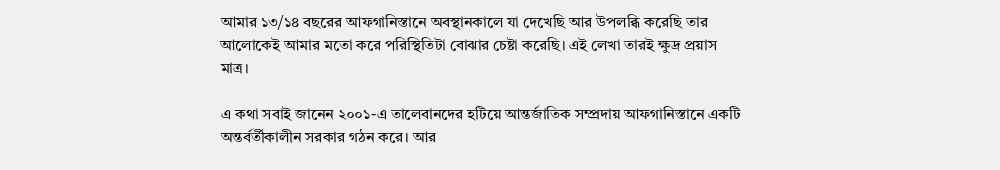আমার ১৩/১৪ বছরের আফগানিস্তানে অবস্থানকালে যা দেখেছি আর উপলব্ধি করেছি তার আলোকেই আমার মতো করে পরিস্থিতিটা বোঝার চেষ্টা করেছি। এই লেখা তারই ক্ষুদ্র প্রয়াস মাত্র।

এ কথা সবাই জানেন ২০০১-এ তালেবানদের হটিয়ে আন্তর্জাতিক সম্প্রদায় আফগানিস্তানে একটি অন্তর্বর্তীকালীন সরকার গঠন করে। আর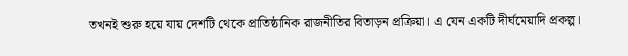তখনই শুরু হয়ে যায় দেশটি থেকে প্রাতিষ্ঠানিক রাজনীতির বিতাড়ন প্রক্রিয়া। এ যেন একটি দীর্ঘমেয়াদি প্রকল্প।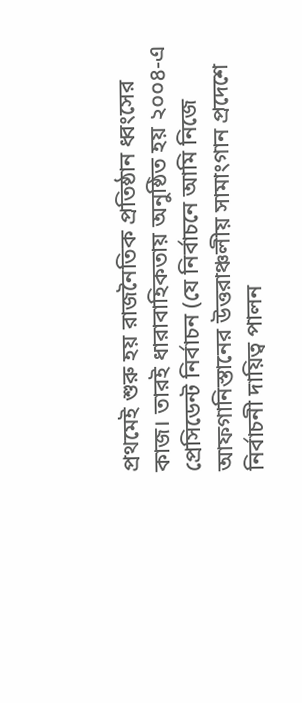প্রথমেই শুরু হয় রাজনৈতিক প্রতিষ্ঠান ধ্বংসের কাজ। তারই ধারাবাহিকতায় অনুষ্ঠিত হয় ২০০৪-এ প্রেসিডেন্ট নির্বাচন (যে নির্বাচনে আমি নিজে আফগানিস্তানের উত্তরাঞ্চলীয় সামাংগান প্রদেশে নির্বাচনী দায়িত্ব পালন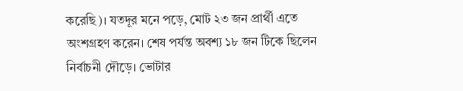করেছি)। যতদূর মনে পড়ে, মোট ২৩ জন প্রার্থী এতে অংশগ্রহণ করেন। শেষ পর্যন্ত অবশ্য ১৮ জন টিকে ছিলেন নির্বাচনী দৌড়ে। ভোটার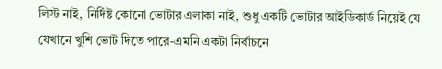লিস্ট নাই, নির্দিষ্ট কোনো ভোটার এলাকা নাই, শুধু একটি ভোটার আইডিকার্ড নিয়েই যে যেখানে খুশি ভোট দিতে পারে-এমনি একটা নির্বাচনে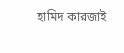হামিদ কারজাই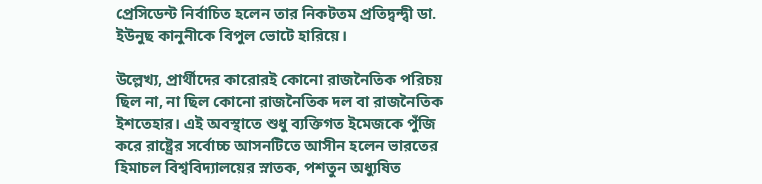প্রেসিডেন্ট নির্বাচিত হলেন তার নিকটতম প্রতিদ্বন্দ্বী ডা. ইউনুছ কানুনীকে বিপুল ভোটে হারিয়ে।

উল্লেখ্য, প্রার্থীদের কারোরই কোনো রাজনৈতিক পরিচয় ছিল না, না ছিল কোনো রাজনৈতিক দল বা রাজনৈতিক ইশতেহার। এই অবস্থাতে শুধু ব্যক্তিগত ইমেজকে পুঁজি করে রাষ্ট্রের সর্বোচ্চ আসনটিতে আসীন হলেন ভারতের হিমাচল বিশ্ববিদ্যালয়ের স্নাতক, পশতুন অধ্যুষিত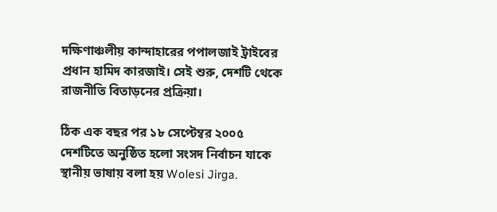দক্ষিণাঞ্চলীয় কান্দাহারের পপালজাই ট্রাইবের প্রধান হামিদ কারজাই। সেই শুরু, দেশটি থেকে রাজনীতি বিতাড়নের প্রক্রিয়া।

ঠিক এক বছর পর ১৮ সেপ্টেম্বর ২০০৫ দেশটিতে অনুষ্ঠিত হলো সংসদ নির্বাচন যাকে স্থানীয় ভাষায় বলা হয় Wolesi Jirga.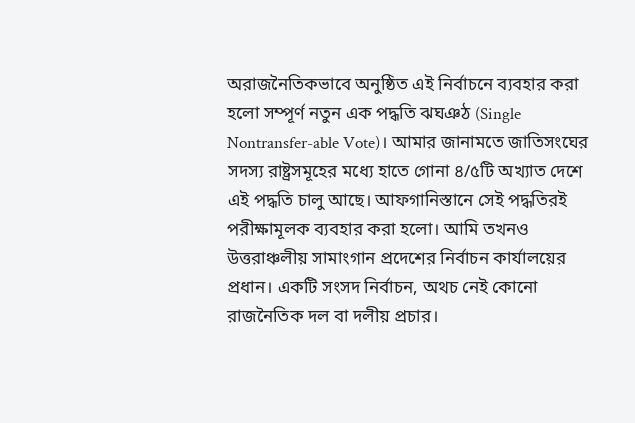অরাজনৈতিকভাবে অনুষ্ঠিত এই নির্বাচনে ব্যবহার করা হলো সম্পূর্ণ নতুন এক পদ্ধতি ঝঘঞঠ (Single Nontransfer-able Vote)। আমার জানামতে জাতিসংঘের সদস্য রাষ্ট্রসমূহের মধ্যে হাতে গোনা ৪/৫টি অখ্যাত দেশে এই পদ্ধতি চালু আছে। আফগানিস্তানে সেই পদ্ধতিরই পরীক্ষামূলক ব্যবহার করা হলো। আমি তখনও উত্তরাঞ্চলীয় সামাংগান প্রদেশের নির্বাচন কার্যালয়ের প্রধান। একটি সংসদ নির্বাচন, অথচ নেই কোনো রাজনৈতিক দল বা দলীয় প্রচার।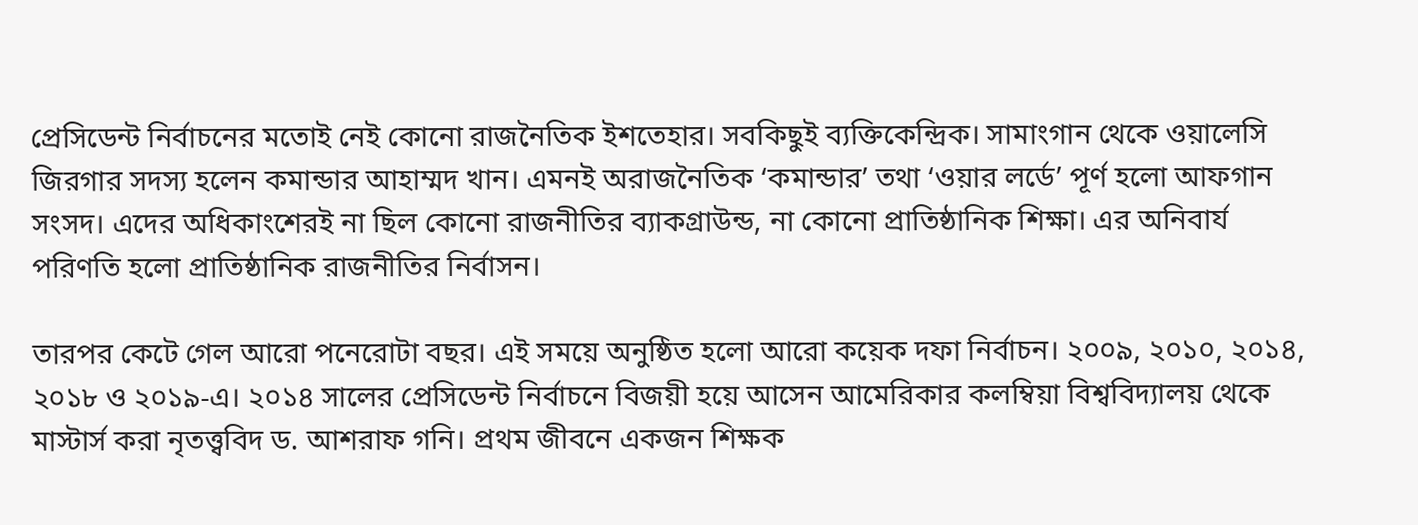প্রেসিডেন্ট নির্বাচনের মতোই নেই কোনো রাজনৈতিক ইশতেহার। সবকিছুই ব্যক্তিকেন্দ্রিক। সামাংগান থেকে ওয়ালেসি জিরগার সদস্য হলেন কমান্ডার আহাম্মদ খান। এমনই অরাজনৈতিক ‘কমান্ডার’ তথা ‘ওয়ার লর্ডে’ পূর্ণ হলো আফগান সংসদ। এদের অধিকাংশেরই না ছিল কোনো রাজনীতির ব্যাকগ্রাউন্ড, না কোনো প্রাতিষ্ঠানিক শিক্ষা। এর অনিবার্য পরিণতি হলো প্রাতিষ্ঠানিক রাজনীতির নির্বাসন।

তারপর কেটে গেল আরো পনেরোটা বছর। এই সময়ে অনুষ্ঠিত হলো আরো কয়েক দফা নির্বাচন। ২০০৯, ২০১০, ২০১৪, ২০১৮ ও ২০১৯-এ। ২০১৪ সালের প্রেসিডেন্ট নির্বাচনে বিজয়ী হয়ে আসেন আমেরিকার কলম্বিয়া বিশ্ববিদ্যালয় থেকে মাস্টার্স করা নৃতত্ত্ববিদ ড. আশরাফ গনি। প্রথম জীবনে একজন শিক্ষক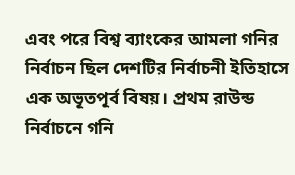এবং পরে বিশ্ব ব্যাংকের আমলা গনির নির্বাচন ছিল দেশটির নির্বাচনী ইতিহাসে এক অভূতপূর্ব বিষয়। প্রথম রাউন্ড নির্বাচনে গনি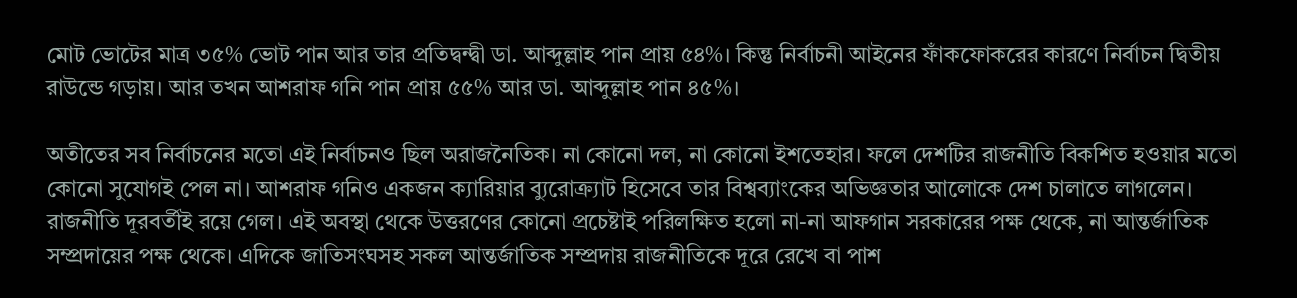মোট ভোটের মাত্র ৩৫% ভোট পান আর তার প্রতিদ্বন্দ্বী ডা. আব্দুল্লাহ পান প্রায় ৫৪%। কিন্তু নির্বাচনী আইনের ফাঁকফোকরের কারণে নির্বাচন দ্বিতীয় রাউন্ডে গড়ায়। আর তখন আশরাফ গনি পান প্রায় ৫৫% আর ডা. আব্দুল্লাহ পান ৪৫%।

অতীতের সব নির্বাচনের মতো এই নির্বাচনও ছিল অরাজনৈতিক। না কোনো দল, না কোনো ইশতেহার। ফলে দেশটির রাজনীতি বিকশিত হওয়ার মতো কোনো সুযোগই পেল না। আশরাফ গনিও একজন ক্যারিয়ার ব্যুরোক্র্যাট হিসেবে তার বিশ্বব্যাংকের অভিজ্ঞতার আলোকে দেশ চালাতে লাগলেন। রাজনীতি দূরবর্তীই রয়ে গেল। এই অবস্থা থেকে উত্তরণের কোনো প্রচেষ্টাই পরিলক্ষিত হলো না-না আফগান সরকারের পক্ষ থেকে, না আন্তর্জাতিক সম্প্রদায়ের পক্ষ থেকে। এদিকে জাতিসংঘসহ সকল আন্তর্জাতিক সম্প্রদায় রাজনীতিকে দূরে রেখে বা পাশ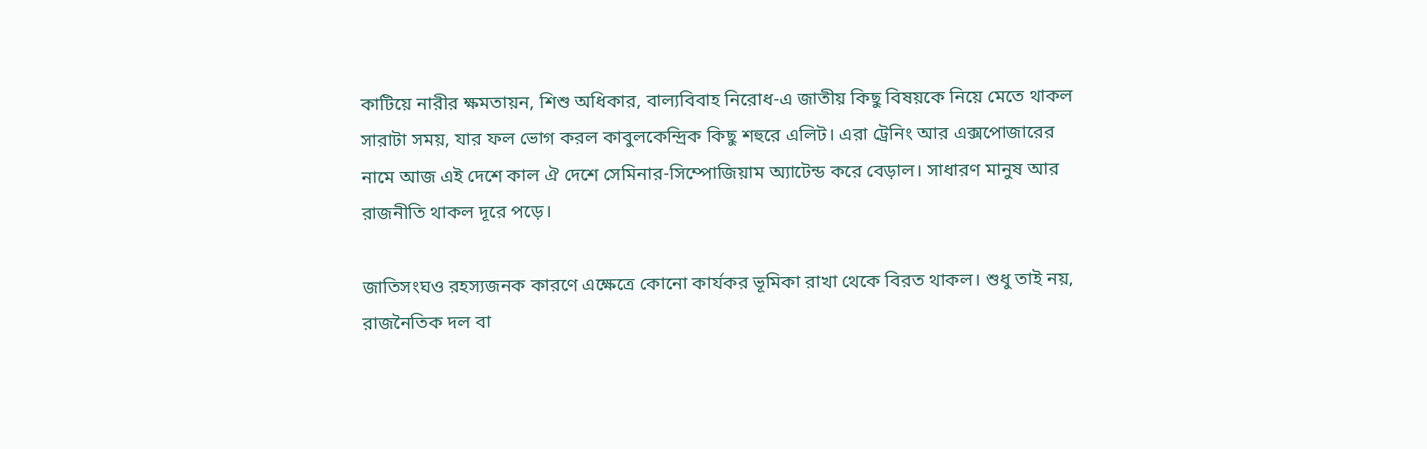কাটিয়ে নারীর ক্ষমতায়ন, শিশু অধিকার, বাল্যবিবাহ নিরোধ-এ জাতীয় কিছু বিষয়কে নিয়ে মেতে থাকল সারাটা সময়, যার ফল ভোগ করল কাবুলকেন্দ্রিক কিছু শহুরে এলিট। এরা ট্রেনিং আর এক্সপোজারের নামে আজ এই দেশে কাল ঐ দেশে সেমিনার-সিম্পোজিয়াম অ্যাটেন্ড করে বেড়াল। সাধারণ মানুষ আর রাজনীতি থাকল দূরে পড়ে।

জাতিসংঘও রহস্যজনক কারণে এক্ষেত্রে কোনো কার্যকর ভূমিকা রাখা থেকে বিরত থাকল। শুধু তাই নয়, রাজনৈতিক দল বা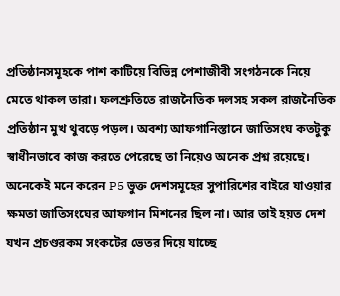প্রতিষ্ঠানসমূহকে পাশ কাটিয়ে বিভিন্ন পেশাজীবী সংগঠনকে নিয়ে মেতে থাকল তারা। ফলশ্রুতিতে রাজনৈতিক দলসহ সকল রাজনৈতিক প্রতিষ্ঠান মুখ থুবড়ে পড়ল। অবশ্য আফগানিস্তানে জাতিসংঘ কতটুকু স্বাধীনভাবে কাজ করতে পেরেছে তা নিয়েও অনেক প্রশ্ন রয়েছে। অনেকেই মনে করেন P5 ভুক্ত দেশসমূহের সুপারিশের বাইরে যাওয়ার ক্ষমতা জাতিসংঘের আফগান মিশনের ছিল না। আর তাই হয়ত দেশ যখন প্রচণ্ডরকম সংকটের ভেতর দিয়ে যাচ্ছে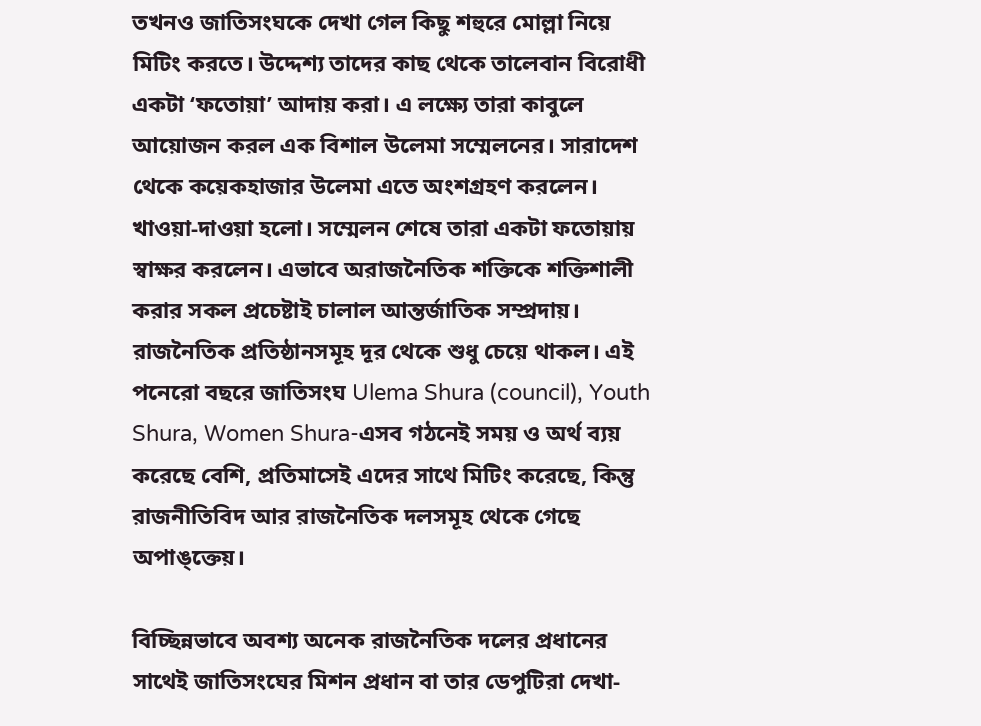তখনও জাতিসংঘকে দেখা গেল কিছু শহুরে মোল্লা নিয়ে মিটিং করতে। উদ্দেশ্য তাদের কাছ থেকে তালেবান বিরোধী একটা ‘ফতোয়া’ আদায় করা। এ লক্ষ্যে তারা কাবুলে আয়োজন করল এক বিশাল উলেমা সম্মেলনের। সারাদেশ থেকে কয়েকহাজার উলেমা এতে অংশগ্রহণ করলেন। খাওয়া-দাওয়া হলো। সম্মেলন শেষে তারা একটা ফতোয়ায় স্বাক্ষর করলেন। এভাবে অরাজনৈতিক শক্তিকে শক্তিশালী করার সকল প্রচেষ্টাই চালাল আন্তর্জাতিক সম্প্রদায়। রাজনৈতিক প্রতিষ্ঠানসমূহ দূর থেকে শুধু চেয়ে থাকল। এই পনেরো বছরে জাতিসংঘ Ulema Shura (council), Youth Shura, Women Shura-এসব গঠনেই সময় ও অর্থ ব্যয় করেছে বেশি, প্রতিমাসেই এদের সাথে মিটিং করেছে, কিন্তু রাজনীতিবিদ আর রাজনৈতিক দলসমূহ থেকে গেছে অপাঙ্ক্তেয়।

বিচ্ছিন্নভাবে অবশ্য অনেক রাজনৈতিক দলের প্রধানের সাথেই জাতিসংঘের মিশন প্রধান বা তার ডেপুটিরা দেখা-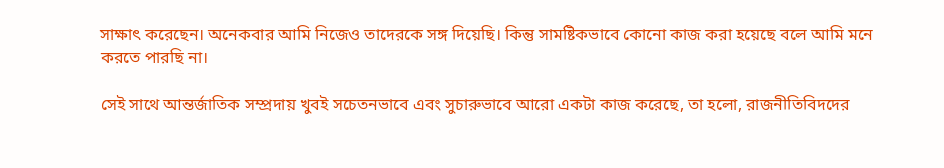সাক্ষাৎ করেছেন। অনেকবার আমি নিজেও তাদেরকে সঙ্গ দিয়েছি। কিন্তু সামষ্টিকভাবে কোনো কাজ করা হয়েছে বলে আমি মনে করতে পারছি না।

সেই সাথে আন্তর্জাতিক সম্প্রদায় খুবই সচেতনভাবে এবং সুচারুভাবে আরো একটা কাজ করেছে, তা হলো, রাজনীতিবিদদের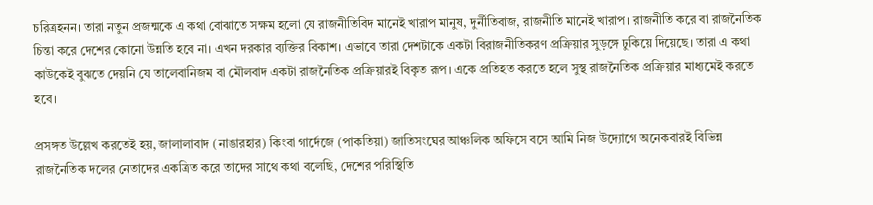চরিত্রহনন। তারা নতুন প্রজন্মকে এ কথা বোঝাতে সক্ষম হলো যে রাজনীতিবিদ মানেই খারাপ মানুষ, দুর্নীতিবাজ, রাজনীতি মানেই খারাপ। রাজনীতি করে বা রাজনৈতিক চিন্তা করে দেশের কোনো উন্নতি হবে না। এখন দরকার ব্যক্তির বিকাশ। এভাবে তারা দেশটাকে একটা বিরাজনীতিকরণ প্রক্রিয়ার সুড়ঙ্গে ঢুকিয়ে দিয়েছে। তারা এ কথা কাউকেই বুঝতে দেয়নি যে তালেবানিজম বা মৌলবাদ একটা রাজনৈতিক প্রক্রিয়ারই বিকৃত রূপ। একে প্রতিহত করতে হলে সুস্থ রাজনৈতিক প্রক্রিয়ার মাধ্যমেই করতে হবে।

প্রসঙ্গত উল্লেখ করতেই হয়, জালালাবাদ (নাঙারহার) কিংবা গার্দেজে (পাকতিয়া) জাতিসংঘের আঞ্চলিক অফিসে বসে আমি নিজ উদ্যোগে অনেকবারই বিভিন্ন রাজনৈতিক দলের নেতাদের একত্রিত করে তাদের সাথে কথা বলেছি, দেশের পরিস্থিতি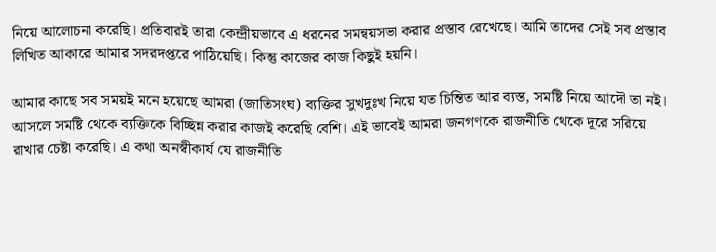নিয়ে আলোচনা করেছি। প্রতিবারই তারা কেন্দ্রীয়ভাবে এ ধরনের সমন্বয়সভা করার প্রস্তাব রেখেছে। আমি তাদের সেই সব প্রস্তাব লিখিত আকারে আমার সদরদপ্তরে পাঠিয়েছি। কিন্তু কাজের কাজ কিছুই হয়নি।

আমার কাছে সব সময়ই মনে হয়েছে আমরা (জাতিসংঘ) ব্যক্তির সুখদুঃখ নিয়ে যত চিন্তিত আর ব্যস্ত, সমষ্টি নিয়ে আদৌ তা নই। আসলে সমষ্টি থেকে ব্যক্তিকে বিচ্ছিন্ন করার কাজই করেছি বেশি। এই ভাবেই আমরা জনগণকে রাজনীতি থেকে দূরে সরিয়ে রাখার চেষ্টা করেছি। এ কথা অনস্বীকার্য যে রাজনীতি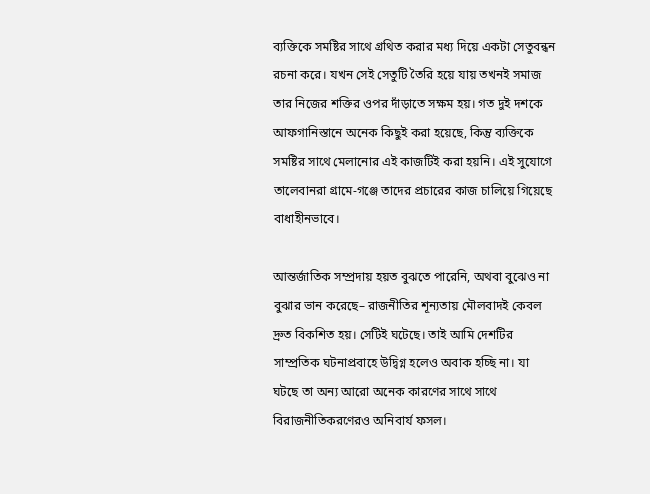ব্যক্তিকে সমষ্টির সাথে গ্রথিত করার মধ্য দিয়ে একটা সেতুবন্ধন রচনা করে। যখন সেই সেতুটি তৈরি হয়ে যায় তখনই সমাজ তার নিজের শক্তির ওপর দাঁড়াতে সক্ষম হয়। গত দুই দশকে আফগানিস্তানে অনেক কিছুই করা হয়েছে, কিন্তু ব্যক্তিকে সমষ্টির সাথে মেলানোর এই কাজটিই করা হয়নি। এই সুযোগে তালেবানরা গ্রামে-গঞ্জে তাদের প্রচারের কাজ চালিয়ে গিয়েছে বাধাহীনভাবে।

আন্তর্জাতিক সম্প্রদায় হয়ত বুঝতে পারেনি, অথবা বুঝেও না বুঝার ভান করেছে– রাজনীতির শূন্যতায় মৌলবাদই কেবল দ্রুত বিকশিত হয়। সেটিই ঘটেছে। তাই আমি দেশটির সাম্প্রতিক ঘটনাপ্রবাহে উদ্বিগ্ন হলেও অবাক হচ্ছি না। যা ঘটছে তা অন্য আরো অনেক কারণের সাথে সাথে বিরাজনীতিকরণেরও অনিবার্য ফসল।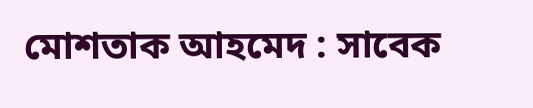মোশতাক আহমেদ : সাবেক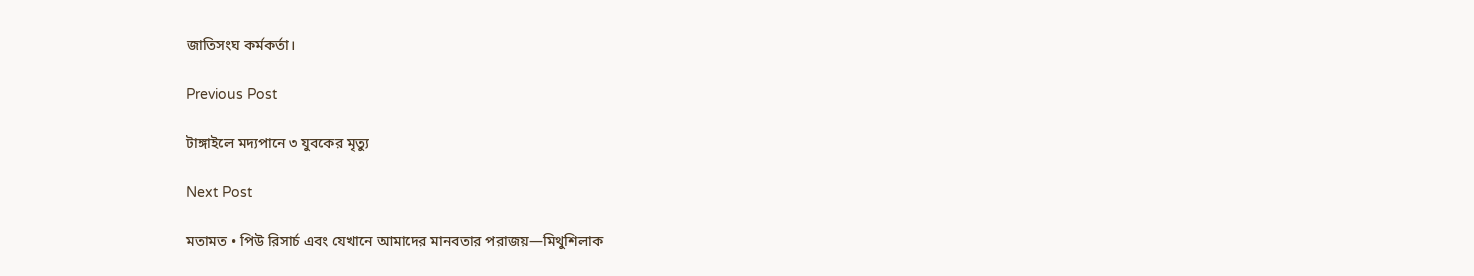জাতিসংঘ কর্মকর্তা।

Previous Post

টাঙ্গাইলে মদ্যপানে ৩ যুবকের মৃত্যু

Next Post

মতামত • পিউ রিসার্চ এবং যেখানে আমাদের মানবতার পরাজয়—মিথুশিলাক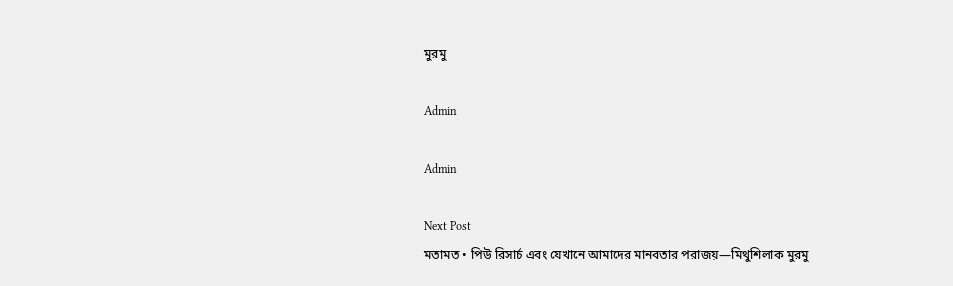মুরমু

Admin

Admin

Next Post
মতামত • পিউ রিসার্চ এবং যেখানে আমাদের মানবতার পরাজয়—মিথুশিলাক মুরমু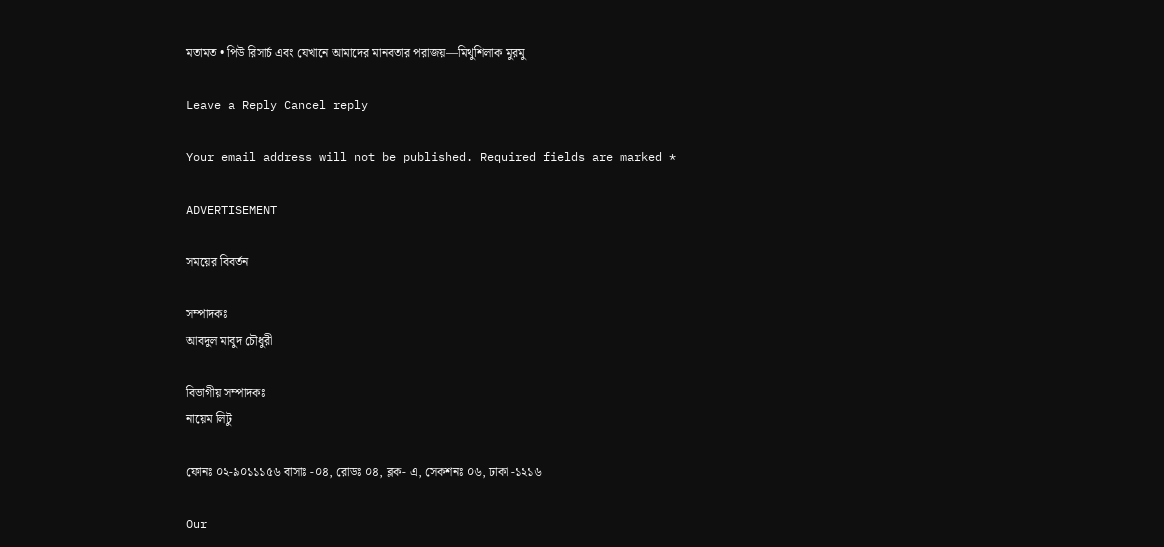মতামত • পিউ রিসার্চ এবং যেখানে আমাদের মানবতার পরাজয়—মিথুশিলাক মুরমু

Leave a Reply Cancel reply

Your email address will not be published. Required fields are marked *

ADVERTISEMENT

সময়ের বিবর্তন

সম্পাদকঃ
আবদুল মাবুদ চৌধুরী

বিভাগীয় সম্পাদকঃ
নায়েম লিটু

ফোনঃ ০২-৯০১১১৫৬ বাসাঃ -০৪, রোডঃ ০৪, ব্লক- এ, সেকশনঃ ০৬, ঢাকা -১২১৬

Our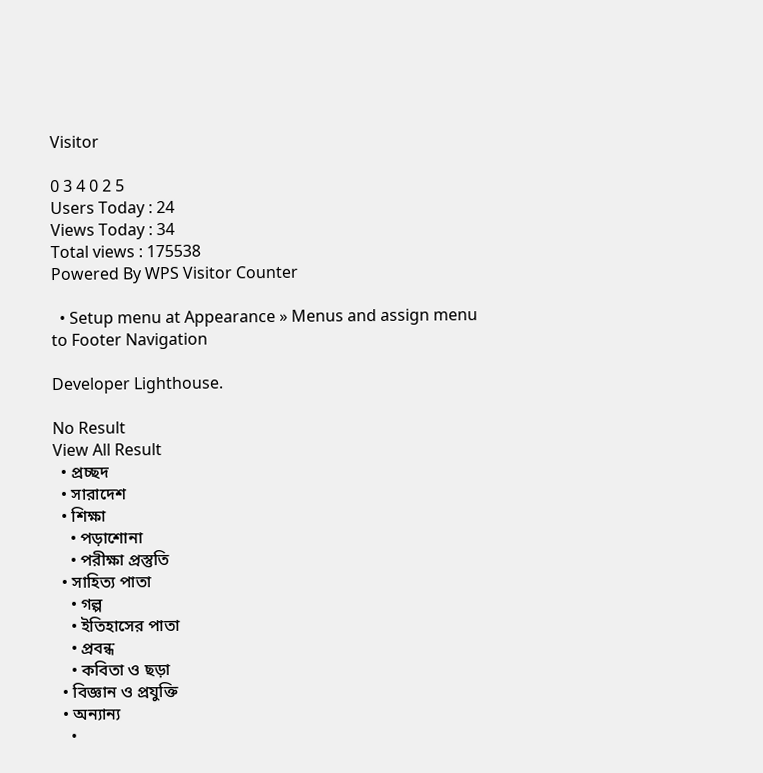Visitor

0 3 4 0 2 5
Users Today : 24
Views Today : 34
Total views : 175538
Powered By WPS Visitor Counter

  • Setup menu at Appearance » Menus and assign menu to Footer Navigation

Developer Lighthouse.

No Result
View All Result
  • প্রচ্ছদ
  • সারাদেশ
  • শিক্ষা
    • পড়াশোনা
    • পরীক্ষা প্রস্তুতি
  • সাহিত্য পাতা
    • গল্প
    • ইতিহাসের পাতা
    • প্রবন্ধ
    • কবিতা ও ছড়া
  • বিজ্ঞান ও প্রযুক্তি
  • অন্যান্য
    •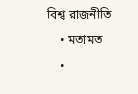বিশ্ব রাজনীতি
    • মতামত
    •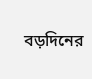বড়দিনের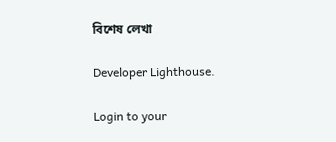বিশেষ লেখা

Developer Lighthouse.

Login to your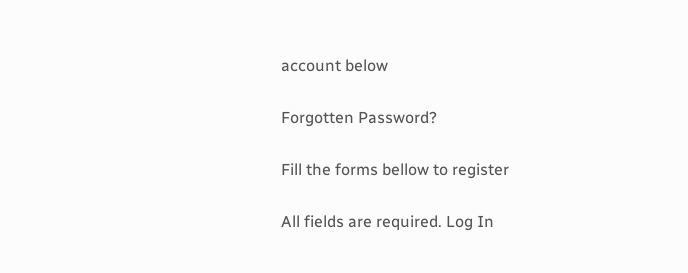account below

Forgotten Password?

Fill the forms bellow to register

All fields are required. Log In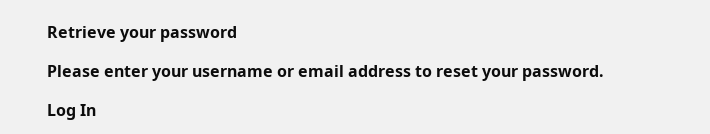Retrieve your password

Please enter your username or email address to reset your password.

Log In